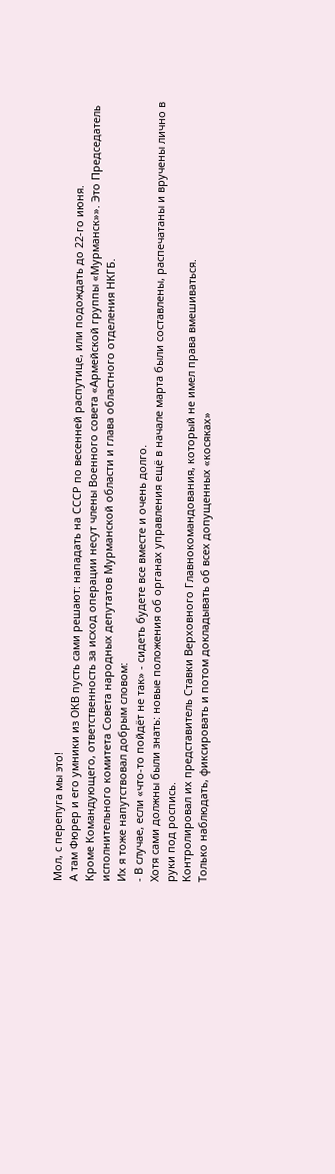Мол, с перепуга мы это!
А там Фюрер и его умники из ОКВ пусть сами решают: нападать на СССР по весенней распутице, или подождать до 22-го июня.
Кроме Командующего, ответственность за исход операции несут члены Военного совета «Армейской группы «Мурманск»». Это Председатель исполнительного комитета Совета народных депутатов Мурманской области и глава областного отделения НКГБ.
Их я тоже напутствовал добрым словом:
- В случае, если «что-то пойдёт не так» - сидеть будете все вместе и очень долго.
Хотя сами должны были знать: новые положения об органах управления ещё в начале марта были составлены, распечатаны и вручены лично в руки под роспись.
Контролировал их представитель Ставки Верховного Главнокомандования, который не имел права вмешиваться.
Только наблюдать, фиксировать и потом докладывать об всех допущенных «косяках»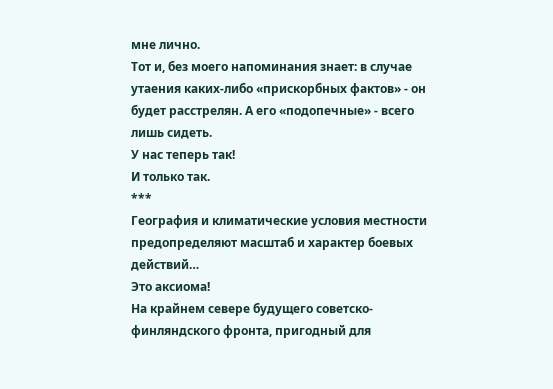мне лично.
Тот и, без моего напоминания знает: в случае утаения каких-либо «прискорбных фактов» - он будет расстрелян. А его «подопечные» - всего лишь сидеть.
У нас теперь так!
И только так.
***
География и климатические условия местности предопределяют масштаб и характер боевых действий…
Это аксиома!
На крайнем севере будущего советско-финляндского фронта, пригодный для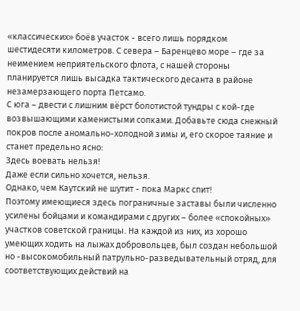«классических» боёв участок - всего лишь порядком шестидесяти километров. С севера – Баренцево море – где за неимением неприятельского флота, с нашей стороны планируется лишь высадка тактического десанта в районе незамерзающего порта Петсамо.
С юга – двести с лишним вёрст болотистой тундры с кой-где возвышающими каменистыми сопками. Добавьте сюда снежный покров после аномально-холодной зимы и, его скорое таяние и станет предельно ясно:
Здесь воевать нельзя!
Даже если сильно хочется, нельзя.
Однако, чем Каутский не шутит - пока Маркс спит!
Поэтому имеющиеся здесь пограничные заставы были численно усилены бойцами и командирами с других – более «спокойных» участков советской границы. На каждой из них, из хорошо умеющих ходить на лыжах добровольцев, был создан небольшой но -высокомобильный патрульно-разведывательный отряд, для соответствующих действий на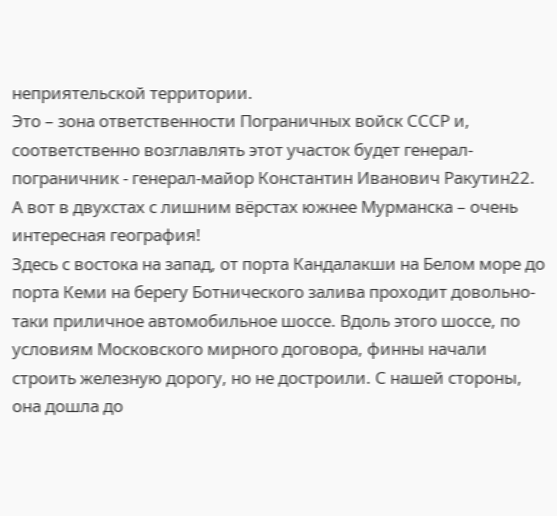неприятельской территории.
Это – зона ответственности Пограничных войск СССР и, соответственно возглавлять этот участок будет генерал-пограничник - генерал-майор Константин Иванович Ракутин22.
А вот в двухстах с лишним вёрстах южнее Мурманска – очень интересная география!
Здесь с востока на запад, от порта Кандалакши на Белом море до порта Кеми на берегу Ботнического залива проходит довольно-таки приличное автомобильное шоссе. Вдоль этого шоссе, по условиям Московского мирного договора, финны начали строить железную дорогу, но не достроили. С нашей стороны, она дошла до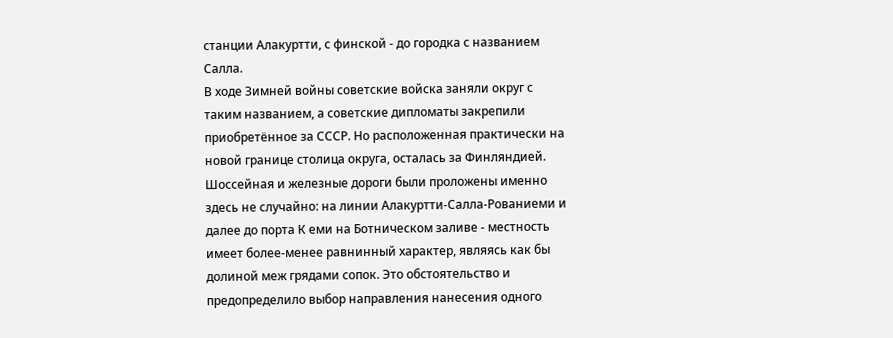станции Алакуртти, с финской - до городка с названием Салла.
В ходе Зимней войны советские войска заняли округ с таким названием, а советские дипломаты закрепили приобретённое за СССР. Но расположенная практически на новой границе столица округа, осталась за Финляндией.
Шоссейная и железные дороги были проложены именно здесь не случайно: на линии Алакуртти-Салла-Рованиеми и далее до порта К еми на Ботническом заливе - местность имеет более-менее равнинный характер, являясь как бы долиной меж грядами сопок. Это обстоятельство и предопределило выбор направления нанесения одного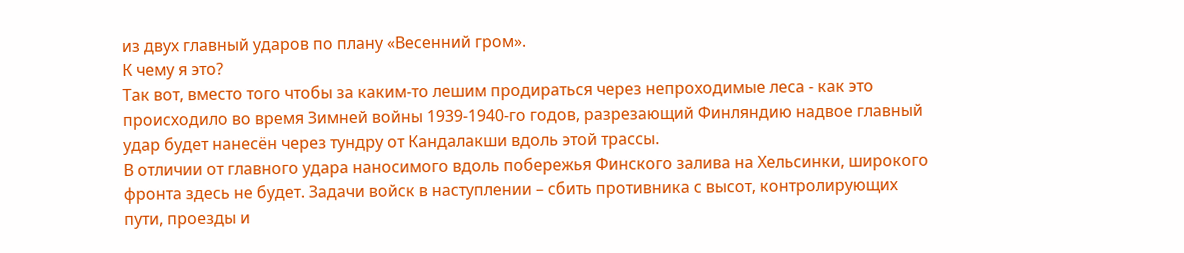из двух главный ударов по плану «Весенний гром».
К чему я это?
Так вот, вместо того чтобы за каким-то лешим продираться через непроходимые леса - как это происходило во время Зимней войны 1939-1940-го годов, разрезающий Финляндию надвое главный удар будет нанесён через тундру от Кандалакши вдоль этой трассы.
В отличии от главного удара наносимого вдоль побережья Финского залива на Хельсинки, широкого фронта здесь не будет. Задачи войск в наступлении – сбить противника с высот, контролирующих пути, проезды и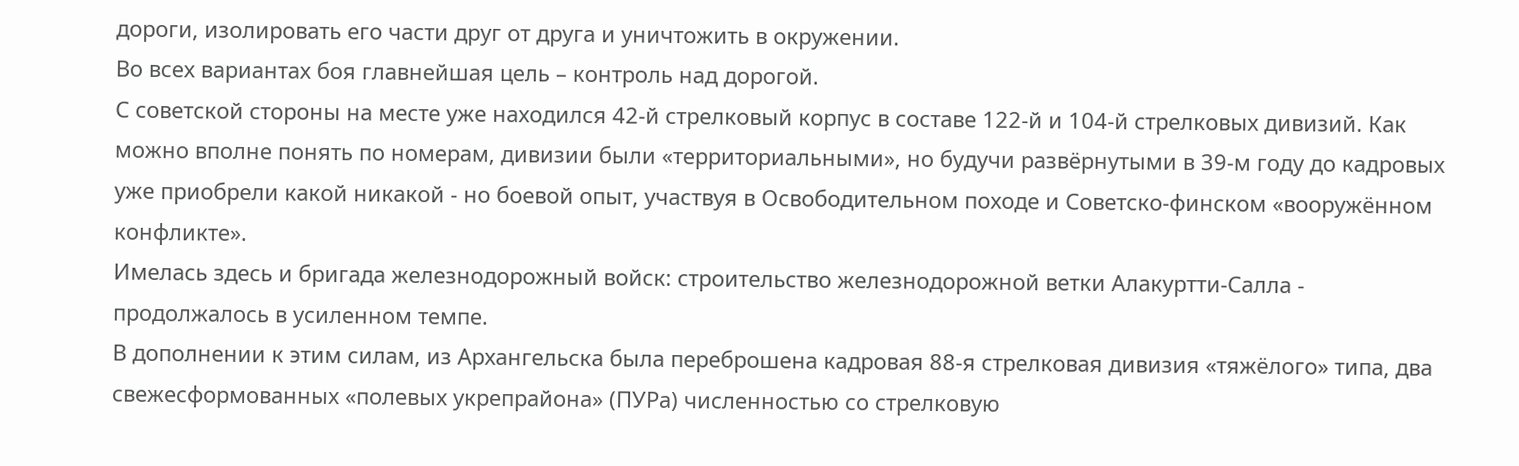дороги, изолировать его части друг от друга и уничтожить в окружении.
Во всех вариантах боя главнейшая цель – контроль над дорогой.
С советской стороны на месте уже находился 42-й стрелковый корпус в составе 122-й и 104-й стрелковых дивизий. Как можно вполне понять по номерам, дивизии были «территориальными», но будучи развёрнутыми в 39-м году до кадровых уже приобрели какой никакой - но боевой опыт, участвуя в Освободительном походе и Советско-финском «вооружённом конфликте».
Имелась здесь и бригада железнодорожный войск: строительство железнодорожной ветки Алакуртти-Салла - продолжалось в усиленном темпе.
В дополнении к этим силам, из Архангельска была переброшена кадровая 88-я стрелковая дивизия «тяжёлого» типа, два свежесформованных «полевых укрепрайона» (ПУРа) численностью со стрелковую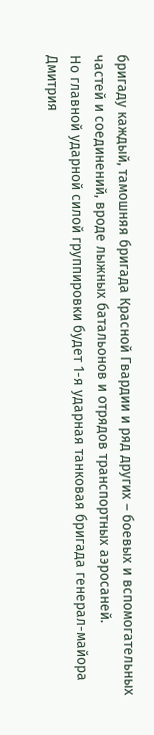бригаду каждый, тамошняя бригада Красной Гвардии и ряд других – боевых и вспомогательных частей и соединений, вроде лыжных батальонов и отрядов транспортных аэросаней.
Но главной ударной силой группировки будет 1-я ударная танковая бригада генерал-майора Дмитрия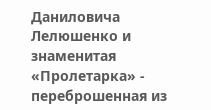Даниловича Лелюшенко и знаменитая «Пролетарка» - переброшенная из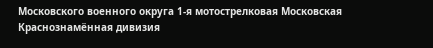Московского военного округа 1-я мотострелковая Московская Краснознамённая дивизия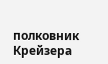полковник Крейзера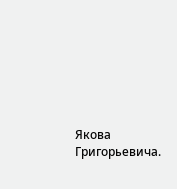Якова Григорьевича.